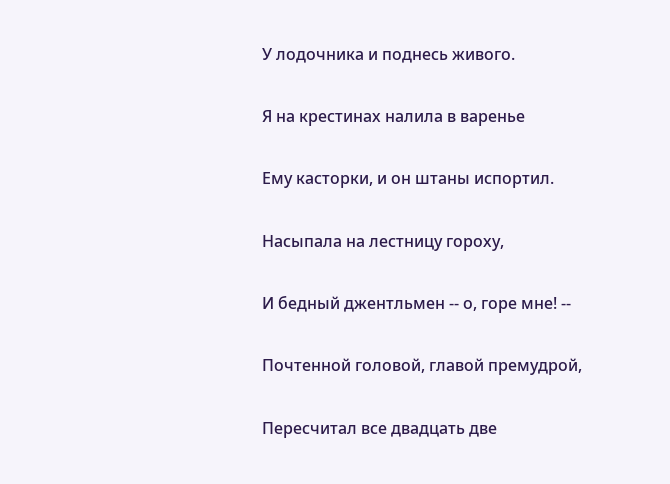У лодочника и поднесь живого.

Я на крестинах налила в варенье

Ему касторки, и он штаны испортил.

Насыпала на лестницу гороху,

И бедный джентльмен -- о, горе мне! --

Почтенной головой, главой премудрой,

Пересчитал все двадцать две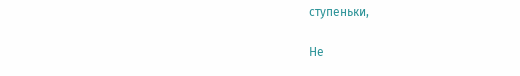ступеньки,

Не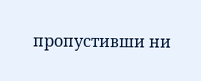пропустивши ни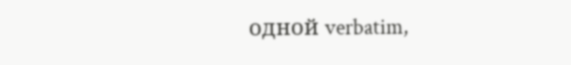одной verbatim,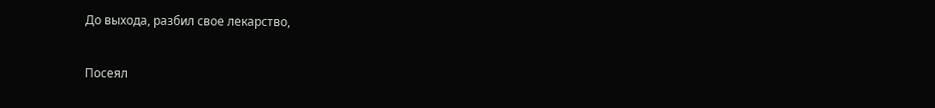До выхода, разбил свое лекарство,

Посеял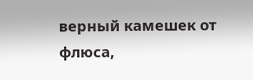верный камешек от флюса,